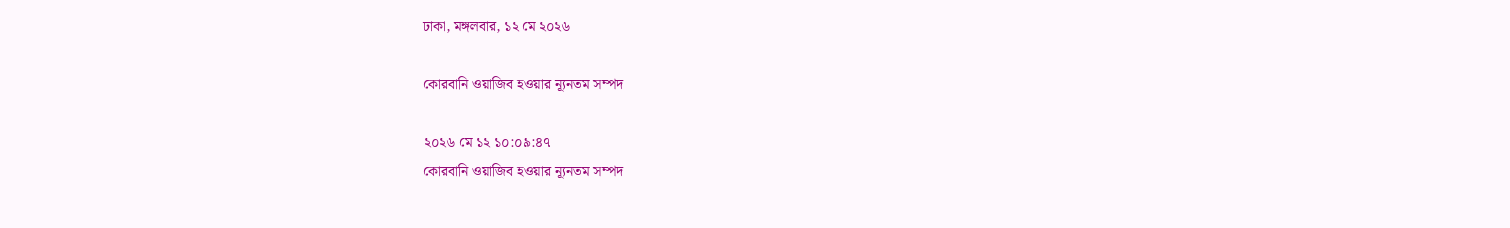ঢাকা, মঙ্গলবার, ১২ মে ২০২৬

কোরবানি ওয়াজিব হওয়ার ন্যূনতম সম্পদ

২০২৬ মে ১২ ১০:০৯:৪৭
কোরবানি ওয়াজিব হওয়ার ন্যূনতম সম্পদ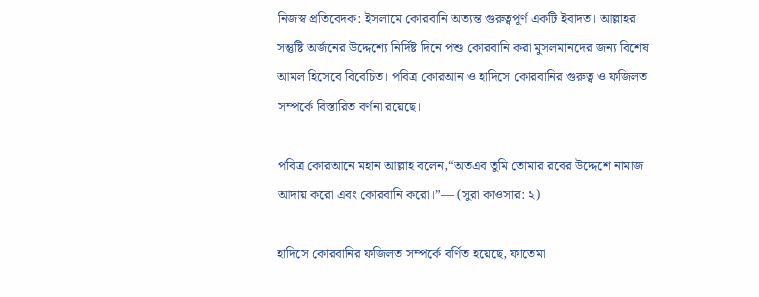নিজস্ব প্রতিবেদক: ইসলামে কোরবানি অত্যন্ত গুরুত্বপূর্ণ একটি ইবাদত। আল্লাহর সন্তুষ্টি অর্জনের উদ্দেশ্যে নির্দিষ্ট দিনে পশু কোরবানি করা মুসলমানদের জন্য বিশেষ আমল হিসেবে বিবেচিত। পবিত্র কোরআন ও হাদিসে কোরবানির গুরুত্ব ও ফজিলত সম্পর্কে বিস্তারিত বর্ণনা রয়েছে।

পবিত্র কোরআনে মহান আল্লাহ বলেন,“অতএব তুমি তোমার রবের উদ্দেশে নামাজ আদায় করো এবং কোরবানি করো।”— (সুরা কাওসার: ২)

হাদিসে কোরবানির ফজিলত সম্পর্কে বর্ণিত হয়েছে, ফাতেমা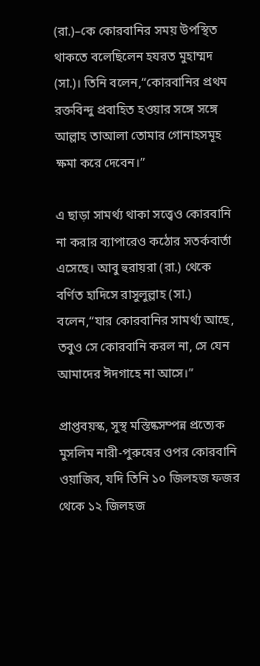(রা.)–কে কোরবানির সময় উপস্থিত থাকতে বলেছিলেন হযরত মুহাম্মদ (সা.)। তিনি বলেন,“কোরবানির প্রথম রক্তবিন্দু প্রবাহিত হওয়ার সঙ্গে সঙ্গে আল্লাহ তাআলা তোমার গোনাহসমূহ ক্ষমা করে দেবেন।”

এ ছাড়া সামর্থ্য থাকা সত্ত্বেও কোরবানি না করার ব্যাপারেও কঠোর সতর্কবার্তা এসেছে। আবু হুরায়রা (রা.) থেকে বর্ণিত হাদিসে রাসুলুল্লাহ (সা.) বলেন,“যার কোরবানির সামর্থ্য আছে, তবুও সে কোরবানি করল না, সে যেন আমাদের ঈদগাহে না আসে।”

প্রাপ্তবয়স্ক, সুস্থ মস্তিষ্কসম্পন্ন প্রত্যেক মুসলিম নারী-পুরুষের ওপর কোরবানি ওয়াজিব, যদি তিনি ১০ জিলহজ ফজর থেকে ১২ জিলহজ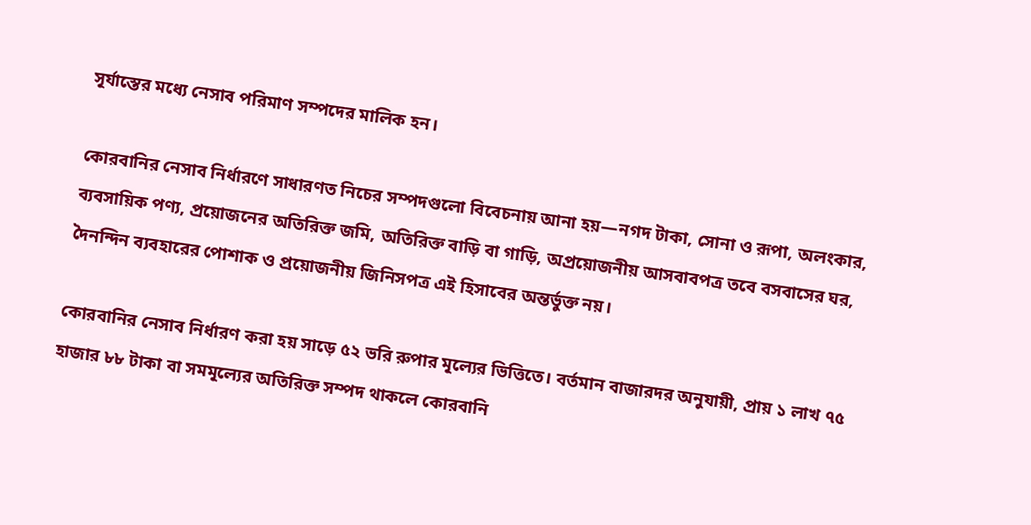সূর্যাস্তের মধ্যে নেসাব পরিমাণ সম্পদের মালিক হন।

কোরবানির নেসাব নির্ধারণে সাধারণত নিচের সম্পদগুলো বিবেচনায় আনা হয়—নগদ টাকা, সোনা ও রূপা, অলংকার, ব্যবসায়িক পণ্য, প্রয়োজনের অতিরিক্ত জমি, অতিরিক্ত বাড়ি বা গাড়ি, অপ্রয়োজনীয় আসবাবপত্র তবে বসবাসের ঘর, দৈনন্দিন ব্যবহারের পোশাক ও প্রয়োজনীয় জিনিসপত্র এই হিসাবের অন্তর্ভুক্ত নয়।

কোরবানির নেসাব নির্ধারণ করা হয় সাড়ে ৫২ ভরি রুপার মূল্যের ভিত্তিতে। বর্তমান বাজারদর অনুযায়ী, প্রায় ১ লাখ ৭৫ হাজার ৮৮ টাকা বা সমমূল্যের অতিরিক্ত সম্পদ থাকলে কোরবানি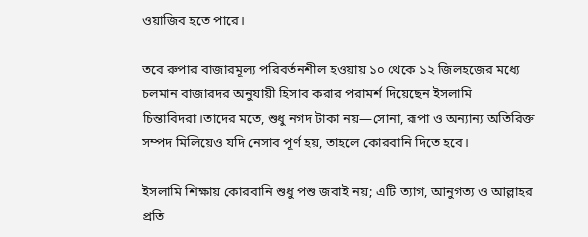ওয়াজিব হতে পারে।

তবে রুপার বাজারমূল্য পরিবর্তনশীল হওয়ায় ১০ থেকে ১২ জিলহজের মধ্যে চলমান বাজারদর অনুযায়ী হিসাব করার পরামর্শ দিয়েছেন ইসলামি চিন্তাবিদরা।তাদের মতে, শুধু নগদ টাকা নয়—সোনা, রূপা ও অন্যান্য অতিরিক্ত সম্পদ মিলিয়েও যদি নেসাব পূর্ণ হয়, তাহলে কোরবানি দিতে হবে।

ইসলামি শিক্ষায় কোরবানি শুধু পশু জবাই নয়; এটি ত্যাগ, আনুগত্য ও আল্লাহর প্রতি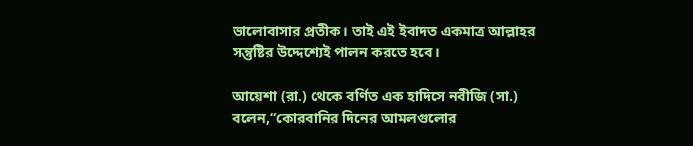ভালোবাসার প্রতীক। তাই এই ইবাদত একমাত্র আল্লাহর সন্তুষ্টির উদ্দেশ্যেই পালন করতে হবে।

আয়েশা (রা.) থেকে বর্ণিত এক হাদিসে নবীজি (সা.) বলেন,“কোরবানির দিনের আমলগুলোর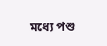মধ্যে পশু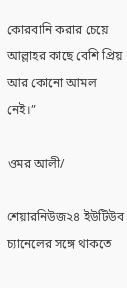কোরবানি করার চেয়ে আল্লাহর কাছে বেশি প্রিয় আর কোনো আমল নেই।”

ওমর আলী/

শেয়ারনিউজ২৪ ইউটিউব চ্যানেলের সঙ্গে থাকতে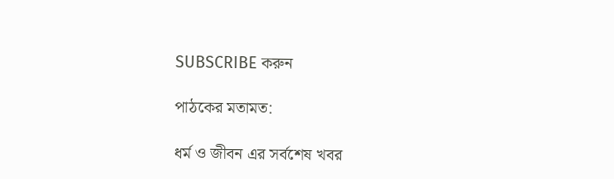SUBSCRIBE করুন

পাঠকের মতামত:

ধর্ম ও জীবন এর সর্বশেষ খবর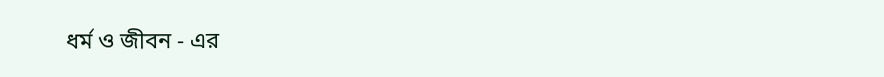ধর্ম ও জীবন - এর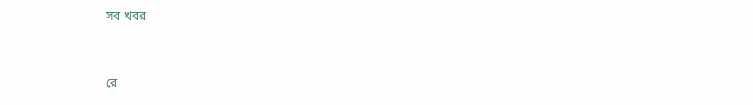সব খবর



রে